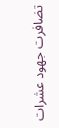تضافرت جهود عشرات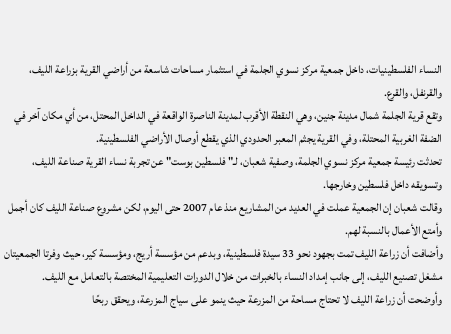النساء الفلسطينيات، داخل جمعية مركز نسوي الجلمة في استثمار مساحات شاسعة من أراضي القرية بزراعة الليف، والقرنفل، والقرع.
وتقع قرية الجلمة شمال مدينة جنين، وهي النقطة الأقرب لمدينة الناصرة الواقعة في الداخل المحتل، من أي مكان آخر في الضفة الغربية المحتلة، وفي القرية يجثم المعبر الحدودي الذي يقطع أوصال الأراضي الفلسطينية.
تحدثت رئيسة جمعية مركز نسوي الجلمة، وصفية شعبان، لـ" فلسطين بوست" عن تجربة نساء القرية صناعة الليف، وتسويقه داخل فلسطين وخارجها.
وقالت شعبان إن الجمعية عملت في العديد من المشاريع منذ عام 2007 حتى اليوم، لكن مشروع صناعة الليف كان أجمل وأمتع الأعمال بالنسبة لهم.
وأضافت أن زراعة الليف تمت بجهود نحو 33 سيدة فلسطينية، وبدعم من مؤسسة أريج، ومؤسسة كير، حيث وفرتا الجمعيتان مشغل تصنيع الليف، إلى جانب إمداد النساء بالخبرات من خلال الدورات التعليمية المختصة بالتعامل مع الليف.
وأوضحت أن زراعة الليف لا تحتاج مساحة من المزرعة حيث ينمو على سياج المزرعة، ويحقق ربحًا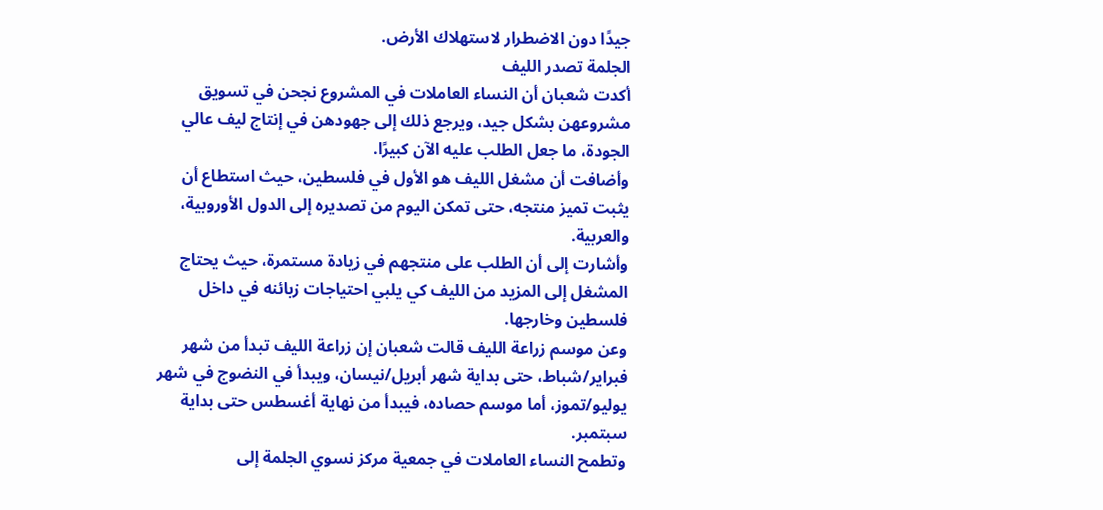جيدًا دون الاضطرار لاستهلاك الأرض.
الجلمة تصدر الليف
أكدت شعبان أن النساء العاملات في المشروع نجحن في تسويق مشروعهن بشكل جيد، ويرجع ذلك إلى جهودهن في إنتاج ليف عالي الجودة، ما جعل الطلب عليه الآن كبيرًا.
وأضافت أن مشغل الليف هو الأول في فلسطين، حيث استطاع أن يثبت تميز منتجه، حتى تمكن اليوم من تصديره إلى الدول الأوروبية، والعربية.
وأشارت إلى أن الطلب على منتجهم في زيادة مستمرة، حيث يحتاج المشغل إلى المزيد من الليف كي يلبي احتياجات زبائنه في داخل فلسطين وخارجها.
وعن موسم زراعة الليف قالت شعبان إن زراعة الليف تبدأ من شهر فبراير/شباط، حتى بداية شهر أبريل/نيسان، ويبدأ في النضوج في شهر يوليو/تموز، أما موسم حصاده، فيبدأ من نهاية أغسطس حتى بداية سبتمبر.
وتطمح النساء العاملات في جمعية مركز نسوي الجلمة إلى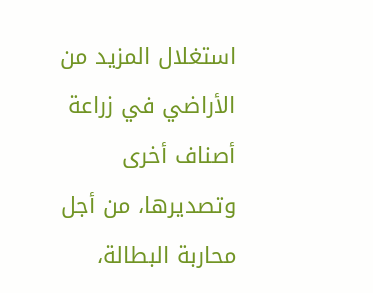استغلال المزيد من الأراضي في زراعة أصناف أخرى وتصديرها، من أجل محاربة البطالة،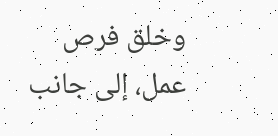وخلق فرص عمل، إلى جانب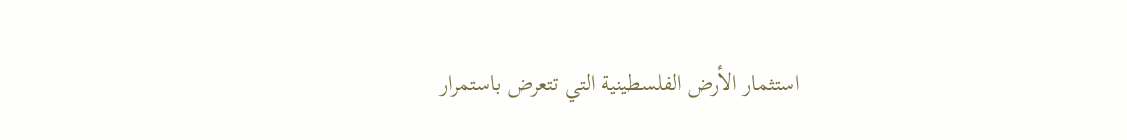استثمار الأرض الفلسطينية التي تتعرض باستمرار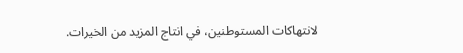لانتهاكات المستوطنين، في انتاج المزيد من الخيرات.